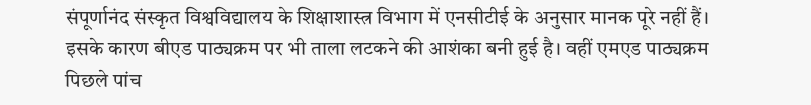संपूर्णानंद संस्कृत विश्वविद्यालय के शिक्षाशास्त्र विभाग में एनसीटीई के अनुसार मानक पूरे नहीं हैं। इसके कारण बीएड पाठ्यक्रम पर भी ताला लटकने की आशंका बनी हुई है। वहीं एमएड पाठ्यक्रम पिछले पांच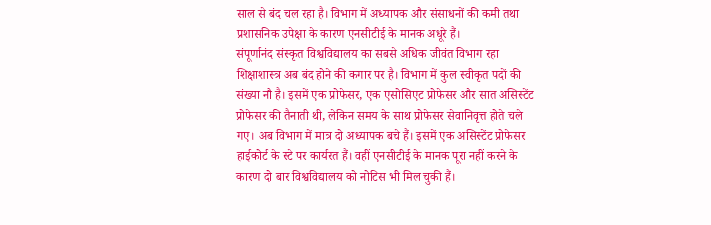साल से बंद चल रहा है। विभाग में अध्यापक और संसाधनों की कमी तथा प्रशासनिक उपेक्षा के कारण एनसीटीई के मानक अधूरे हैं।
संपूर्णानंद संस्कृत विश्वविद्यालय का सबसे अधिक जीवंत विभाग रहा शिक्षाशास्त्र अब बंद होने की कगार पर है। विभाग में कुल स्वीकृत पदों की संख्या नौ है। इसमें एक प्रोफेसर, एक एसोसिएट प्रोफेसर और सात असिस्टेंट प्रोफेसर की तैनाती थी, लेकिन समय के साथ प्रोफेसर सेवानिवृत्त होते चले गए। अब विभाग में मात्र दो अध्यापक बचे हैं। इसमें एक असिस्टेंट प्रोफेसर हाईकोर्ट के स्टे पर कार्यरत हैं। वहीं एनसीटीई के मानक पूरा नहीं करने के कारण दो बार विश्वविद्यालय को नोटिस भी मिल चुकी हैं।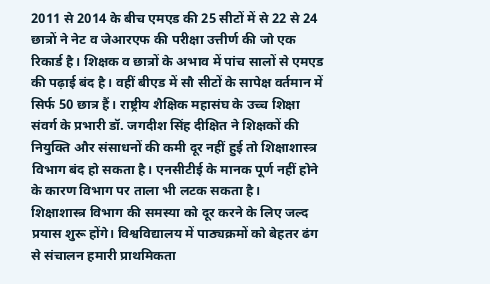2011 से 2014 के बीच एमएड की 25 सीटों में से 22 से 24 छात्रों ने नेट व जेआरएफ की परीक्षा उत्तीर्ण की जो एक रिकार्ड है। शिक्षक व छात्रों के अभाव में पांच सालों से एमएड की पढ़ाई बंद है। वहीं बीएड में सौ सीटों के सापेक्ष वर्तमान में सिर्फ 50 छात्र हैं। राष्ट्रीय शैक्षिक महासंघ के उच्च शिक्षा संवर्ग के प्रभारी डॉ. जगदीश सिंह दीक्षित ने शिक्षकों की नियुक्ति और संसाधनों की कमी दूर नहीं हुई तो शिक्षाशास्त्र विभाग बंद हो सकता है। एनसीटीई के मानक पूर्ण नहीं होने के कारण विभाग पर ताला भी लटक सकता है।
शिक्षाशास्त्र विभाग की समस्या को दूर करने के लिए जल्द प्रयास शुरू होंगे। विश्वविद्यालय में पाठ्यक्रमों को बेहतर ढंग से संचालन हमारी प्राथमिकता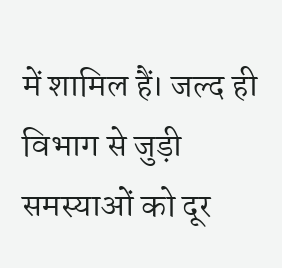में शामिल हैं। जल्द ही विभाग से जुड़ी समस्याओं को दूर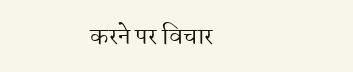करने पर विचार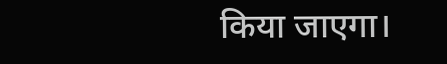किया जाएगा।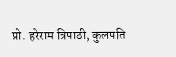प्रो. हरेराम त्रिपाठी, कुलपति